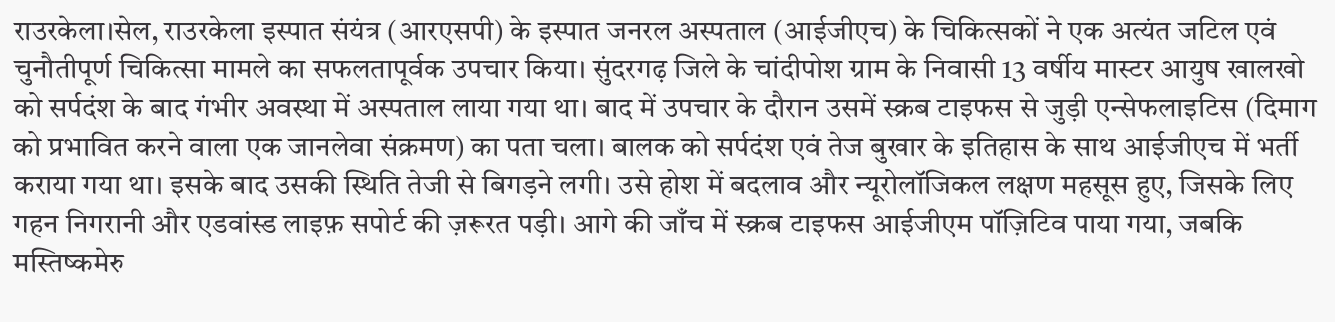राउरकेला।सेल, राउरकेला इस्पात संयंत्र (आरएसपी) के इस्पात जनरल अस्पताल (आईजीएच) के चिकित्सकों ने एक अत्यंत जटिल एवं चुनौतीपूर्ण चिकित्सा मामले का सफलतापूर्वक उपचार किया। सुंदरगढ़ जिले के चांदीपोश ग्राम के निवासी 13 वर्षीय मास्टर आयुष खालखो को सर्पदंश के बाद गंभीर अवस्था में अस्पताल लाया गया था। बाद में उपचार के दौरान उसमें स्क्रब टाइफस से जुड़ी एन्सेफलाइटिस (दिमाग को प्रभावित करने वाला एक जानलेवा संक्रमण) का पता चला। बालक को सर्पदंश एवं तेज बुखार के इतिहास के साथ आईजीएच में भर्ती कराया गया था। इसके बाद उसकी स्थिति तेजी से बिगड़ने लगी। उसे होश में बदलाव और न्यूरोलॉजिकल लक्षण महसूस हुए, जिसके लिए गहन निगरानी और एडवांस्ड लाइफ़ सपोर्ट की ज़रूरत पड़ी। आगे की जाँच में स्क्रब टाइफस आईजीएम पॉज़िटिव पाया गया, जबकि मस्तिष्कमेरु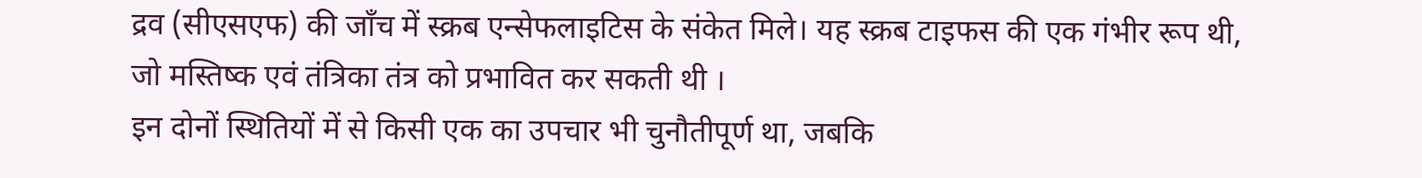द्रव (सीएसएफ) की जाँच में स्क्रब एन्सेफलाइटिस के संकेत मिले। यह स्क्रब टाइफस की एक गंभीर रूप थी, जो मस्तिष्क एवं तंत्रिका तंत्र को प्रभावित कर सकती थी ।
इन दोनों स्थितियों में से किसी एक का उपचार भी चुनौतीपूर्ण था, जबकि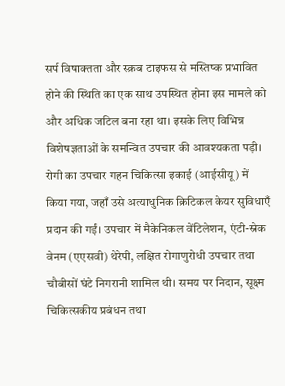सर्प विषाक्तता और स्क्रब टाइफस से मस्तिष्क प्रभावित होने की स्थिति का एक साथ उपस्थित होना इस मामले को और अधिक जटिल बना रहा था। इसके लिए विभिन्न विशेषज्ञताओं के समन्वित उपचार की आवश्यकता पड़ी।
रोगी का उपचार गहन चिकित्सा इकाई (आईसीयू) में किया गया, जहाँ उसे अत्याधुनिक क्रिटिकल केयर सुविधाएँ प्रदान की गईं। उपचार में मैकेनिकल वेंटिलेशन, एंटी-स्नेक वेनम (एएसवी) थेरेपी, लक्षित रोगाणुरोधी उपचार तथा चौबीसों घंटे निगरानी शामिल थी। समय पर निदान, सूक्ष्म चिकित्सकीय प्रबंधन तथा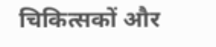चिकित्सकों और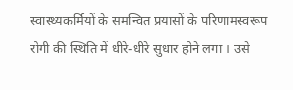स्वास्थ्यकर्मियों के समन्वित प्रयासों के परिणामस्वरूप रोगी की स्थिति में धीरे-धीरे सुधार होने लगा । उसे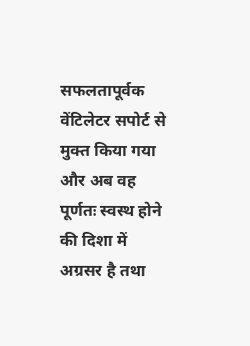सफलतापूर्वक वेंटिलेटर सपोर्ट से मुक्त किया गया और अब वह पूर्णतः स्वस्थ होने की दिशा में अग्रसर है तथा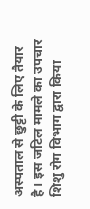अस्पताल से छुट्टी के लिए तैयार है। इस जटिल मामले का उपचार शिशु रोग विभाग द्वारा किया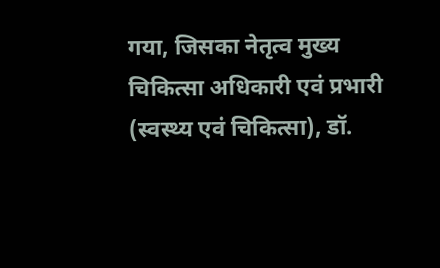गया, जिसका नेतृत्व मुख्य चिकित्सा अधिकारी एवं प्रभारी (स्वस्थ्य एवं चिकित्सा), डॉ.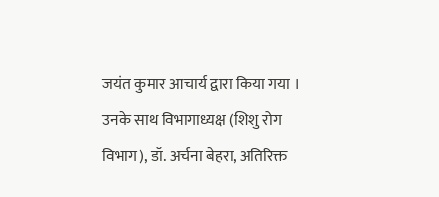जयंत कुमार आचार्य द्वारा किया गया । उनके साथ विभागाध्यक्ष (शिशु रोग विभाग), डॉ. अर्चना बेहरा, अतिरिक्त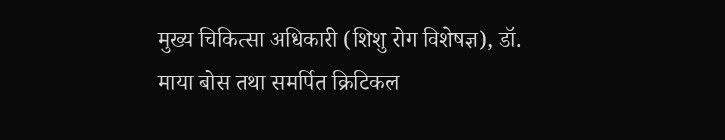मुख्य चिकित्सा अधिकारी (शिशु रोग विशेषज्ञ), डॉ. माया बोस तथा समर्पित क्रिटिकल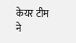केयर टीम ने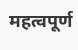महत्वपूर्ण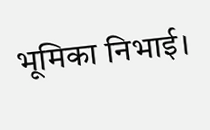भूमिका निभाई।